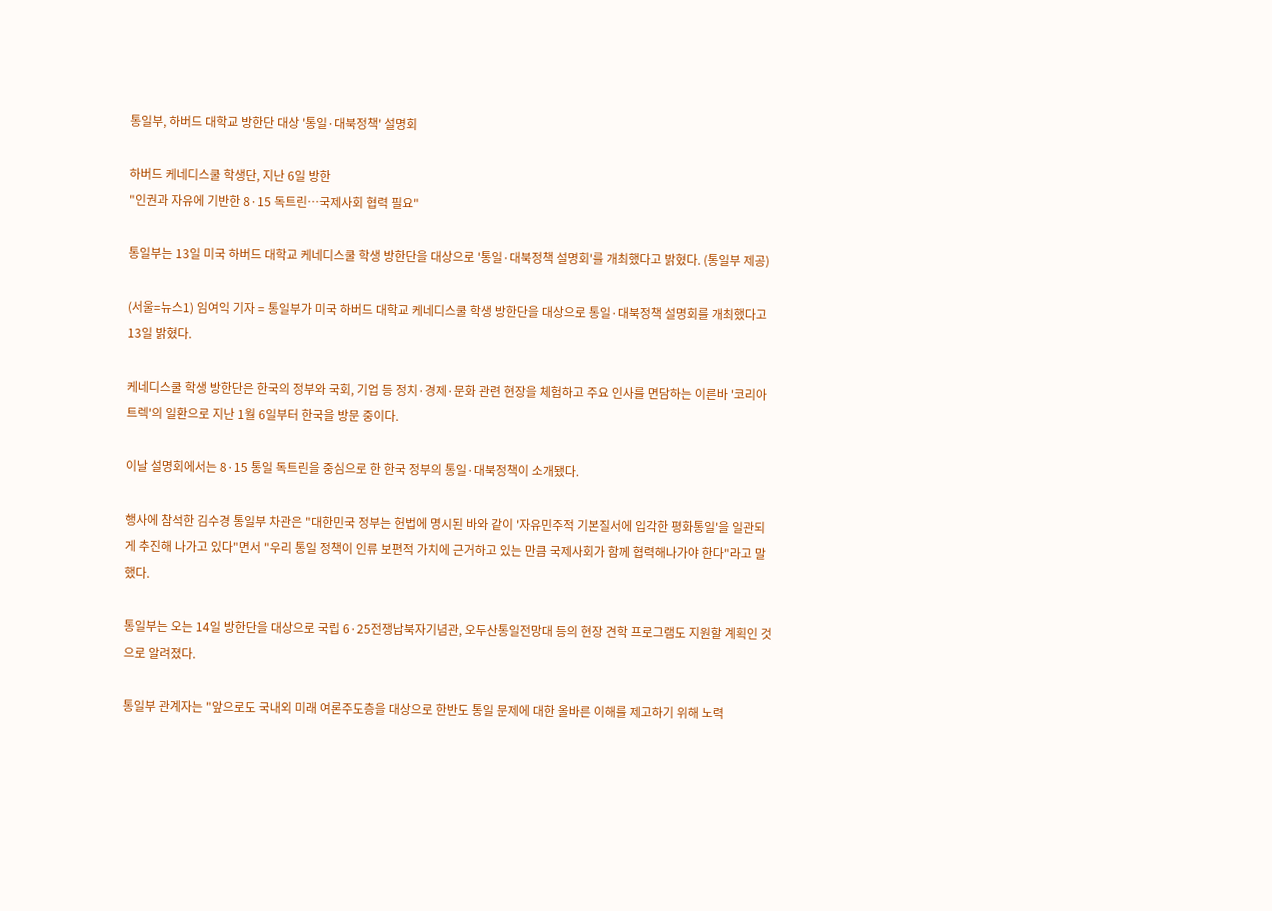통일부, 하버드 대학교 방한단 대상 '통일·대북정책' 설명회

하버드 케네디스쿨 학생단, 지난 6일 방한
"인권과 자유에 기반한 8·15 독트린…국제사회 협력 필요"

통일부는 13일 미국 하버드 대학교 케네디스쿨 학생 방한단을 대상으로 '통일·대북정책 설명회'를 개최했다고 밝혔다. (통일부 제공)

(서울=뉴스1) 임여익 기자 = 통일부가 미국 하버드 대학교 케네디스쿨 학생 방한단을 대상으로 통일·대북정책 설명회를 개최했다고 13일 밝혔다.

케네디스쿨 학생 방한단은 한국의 정부와 국회, 기업 등 정치·경제·문화 관련 현장을 체험하고 주요 인사를 면담하는 이른바 '코리아 트렉'의 일환으로 지난 1월 6일부터 한국을 방문 중이다.

이날 설명회에서는 8·15 통일 독트린을 중심으로 한 한국 정부의 통일·대북정책이 소개됐다.

행사에 참석한 김수경 통일부 차관은 "대한민국 정부는 헌법에 명시된 바와 같이 '자유민주적 기본질서에 입각한 평화통일'을 일관되게 추진해 나가고 있다"면서 "우리 통일 정책이 인류 보편적 가치에 근거하고 있는 만큼 국제사회가 함께 협력해나가야 한다"라고 말했다.

통일부는 오는 14일 방한단을 대상으로 국립 6·25전쟁납북자기념관, 오두산통일전망대 등의 현장 견학 프로그램도 지원할 계획인 것으로 알려졌다.

통일부 관계자는 "앞으로도 국내외 미래 여론주도층을 대상으로 한반도 통일 문제에 대한 올바른 이해를 제고하기 위해 노력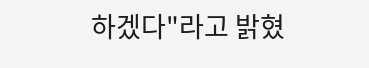하겠다"라고 밝혔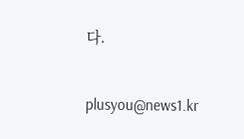다.

plusyou@news1.kr